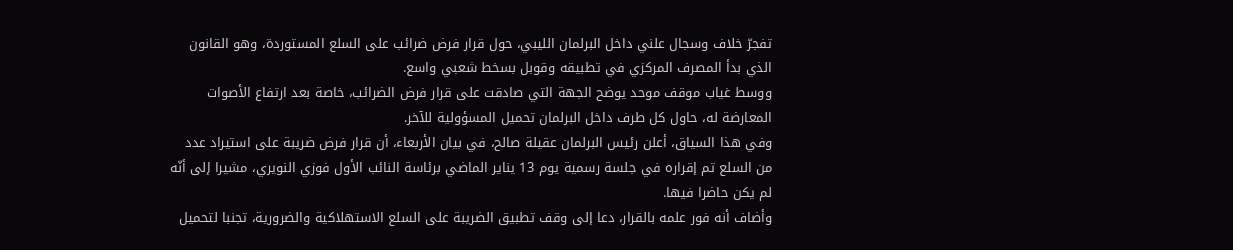تفجرّ خلاف وسجال علني داخل البرلمان الليبي، حول قرار فرض ضرائب على السلع المستوردة، وهو القانون الذي بدأ المصرف المركزي في تطبيقه وقوبل بسخط شعبي واسع.
ووسط غياب موقف موحد يوضح الجهة التي صادقت على قرار فرض الضرائب، خاصة بعد ارتفاع الأصوات المعارضة له، حاول كل طرف داخل البرلمان تحميل المسؤولية للآخر.
وفي هذا السياق، أعلن رئيس البرلمان عقيلة صالح، في بيان الأربعاء، أن قرار فرض ضريبة على استيراد عدد من السلع تم إقراره في جلسة رسمية يوم 13 يناير الماضي برئاسة النائب الأول فوزي النويري، مشيرا إلى أنّه لم يكن حاضرا فيها.
وأضاف أنه فور علمه بالقرار، دعا إلى وقف تطبيق الضريبة على السلع الاستهلاكية والضرورية، تجنبا لتحميل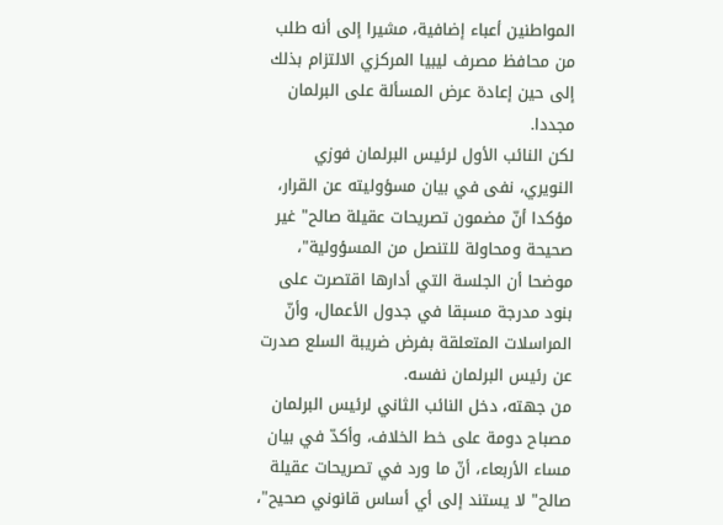المواطنين أعباء إضافية، مشيرا إلى أنه طلب من محافظ مصرف ليبيا المركزي الالتزام بذلك إلى حين إعادة عرض المسألة على البرلمان مجددا.
لكن النائب الأول لرئيس البرلمان فوزي النويري، نفى في بيان مسؤوليته عن القرار، مؤكدا أنّ مضمون تصريحات عقيلة صالح" غير صحيحة ومحاولة للتنصل من المسؤولية"، موضحا أن الجلسة التي أدارها اقتصرت على بنود مدرجة مسبقا في جدول الأعمال، وأنّ المراسلات المتعلقة بفرض ضريبة السلع صدرت عن رئيس البرلمان نفسه.
من جهته، دخل النائب الثاني لرئيس البرلمان مصباح دومة على خط الخلاف، وأكدّ في بيان مساء الأربعاء، أنّ ما ورد في تصريحات عقيلة صالح" لا يستند إلى أي أساس قانوني صحيح"،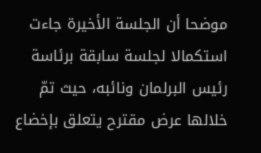موضحا أن الجلسة الأخيرة جاءت استكمالا لجلسة سابقة برئاسة رئيس البرلمان ونائبه، حيث تمّ خلالها عرض مقترح يتعلق بإخضاع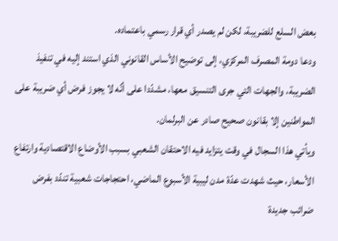بعض السلع للضريبة، لكن لم يصدر أي قرار رسمي باعتماده.
ودعا دومة المصرف المركزي، إلى توضيح الأساس القانوني الذي استند إليه في تنفيذ الضريبة، والجهات التي جرى التنسيق معها، مشدّدا على أنّه لا يجوز فرض أي ضريبة على المواطنين إلا بقانون صحيح صادر عن البرلمان.
ويأتي هذا السجال في وقت يتزايد فيه الاحتقان الشعبي بسبب الأوضاع الاقتصادية وارتفاع الأسعار، حيث شهدت عدّة مدن ليبية الأسبوع الماضي، احتجاجات شعبية تندّد بفرض ضرائب جديدة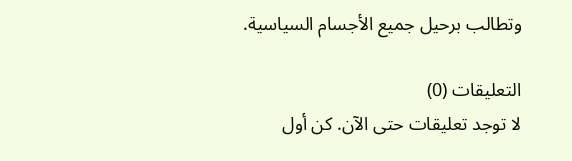وتطالب برحيل جميع الأجسام السياسية.

التعليقات (0)
لا توجد تعليقات حتى الآن. كن أول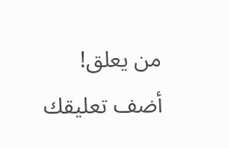من يعلق!
أضف تعليقك